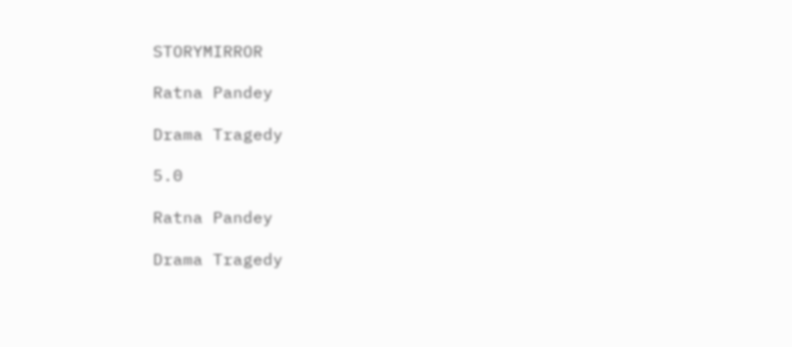STORYMIRROR

Ratna Pandey

Drama Tragedy

5.0

Ratna Pandey

Drama Tragedy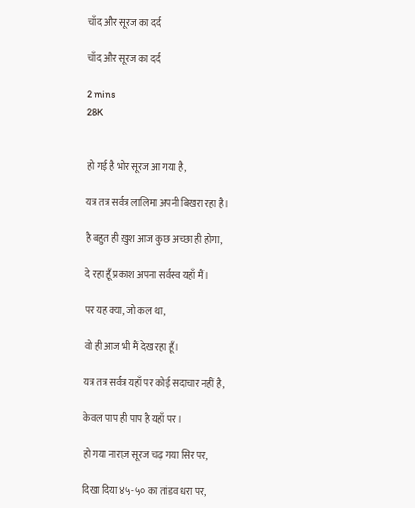चाँद और सूरज का दर्द

चाँद और सूरज का दर्द

2 mins
28K


हो गई है भोर सूरज आ गया है,

यत्र तत्र सर्वत्र लालिमा अपनी बिखरा रहा है।

है बहुत ही ख़ुश आज कुछ अच्छा ही होगा,

दे रहा हूँ प्रकाश अपना सर्वस्व यहाँ मैं।

पर यह क्या, जो कल था,

वो ही आज भी मैं देख रहा हूँ।

यत्र तत्र सर्वत्र यहाँ पर कोई सदाचार नहीं है,

केवल पाप ही पाप है यहाँ पर।

हो गया नाराज़ सूरज चढ़ गया सिर पर,

दिखा दिया ४५-५० का तांडव धरा पर,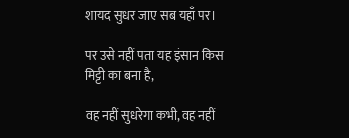शायद सुधर जाए सब यहाँ पर।

पर उसे नहीं पता यह इंसान किस मिट्टी का बना है,

वह नहीं सुधरेगा कभी, वह नहीं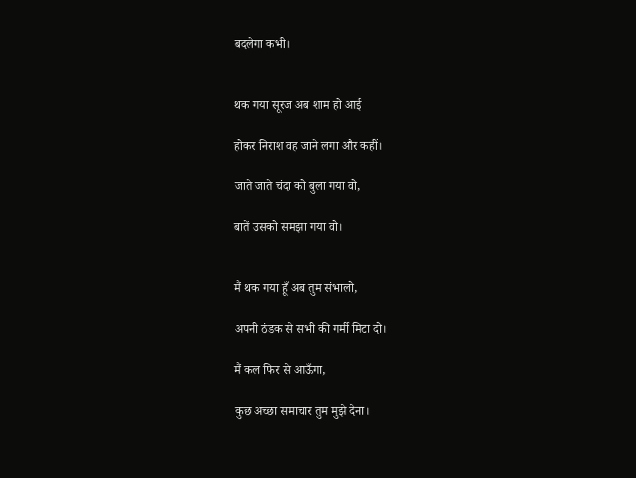बदलेगा कभी।


थक गया सूरज अब शाम हो आई

होकर निराश वह जाने लगा और कहीं।

जाते जाते चंदा को बुला गया वो,

बातें उसको समझा गया वो।


मैं थक गया हूँ अब तुम संभालो,

अपनी ठंडक से सभी की गर्मी मिटा दो।

मैं कल फिर से आऊँगा,

कुछ अच्छा समाचार तुम मुझे देना।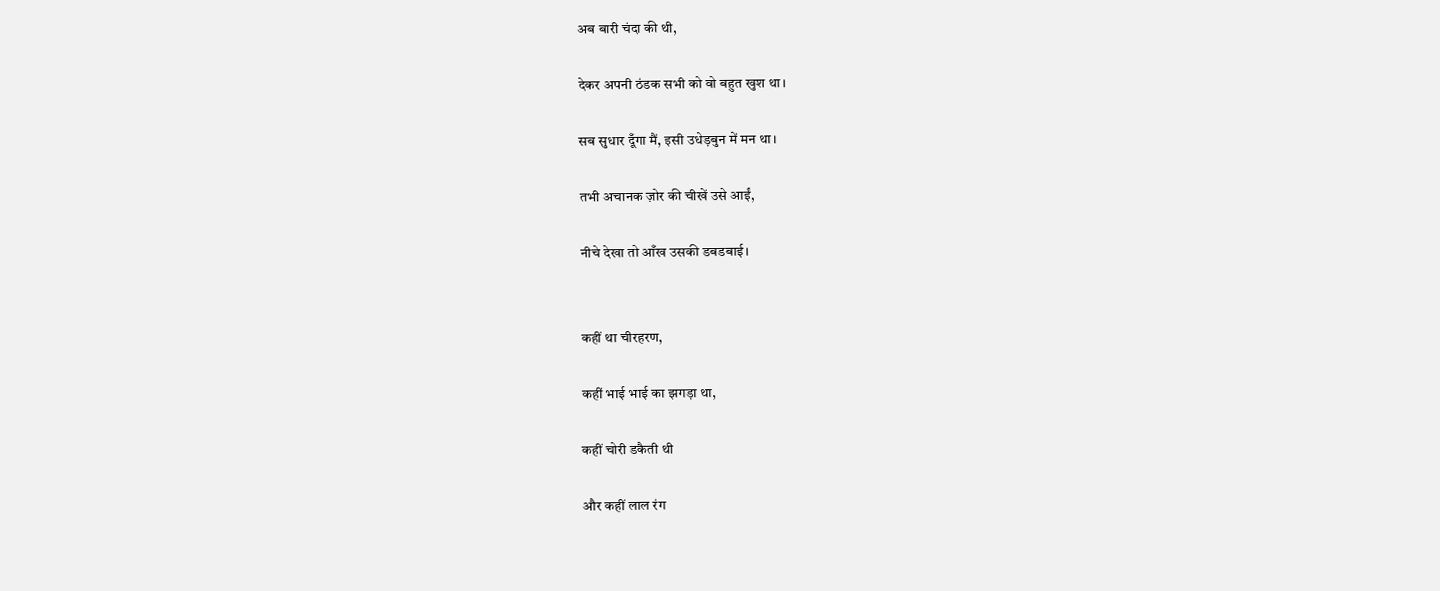अब बारी चंदा की थी,

देकर अपनी ठंडक सभी को वो बहुत खुश था।

सब सुधार दूँगा मैं, इसी उधेड़बुन में मन था।

तभी अचानक ज़ोर की चीखें उसे आईं,

नीचे देखा तो आँख उसकी डबडबाई।


कहीं था चीरहरण,

कहीं भाई भाई का झगड़ा था,

कहीं चोरी डकैती थी

और कहीं लाल रंग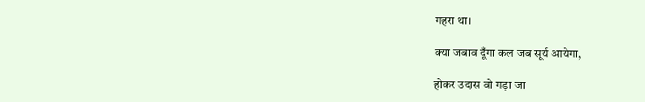गहरा था।

क्या जबाव दूँगा कल जब सूर्य आयेगा,

होकर उदास वो गड़ा जा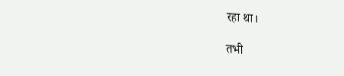रहा था।

तभी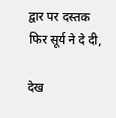द्वार पर दस्तक फिर सूर्य ने दे दी,

देख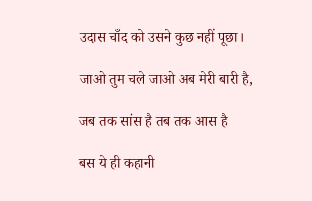उदास चाँद को उसने कुछ नहीं पूछा।

जाओ तुम चले जाओ अब मेरी बारी है,

जब तक सांस है तब तक आस है

बस ये ही कहानी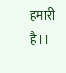हमारी है।।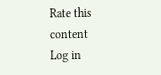Rate this content
Log in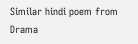Similar hindi poem from Drama